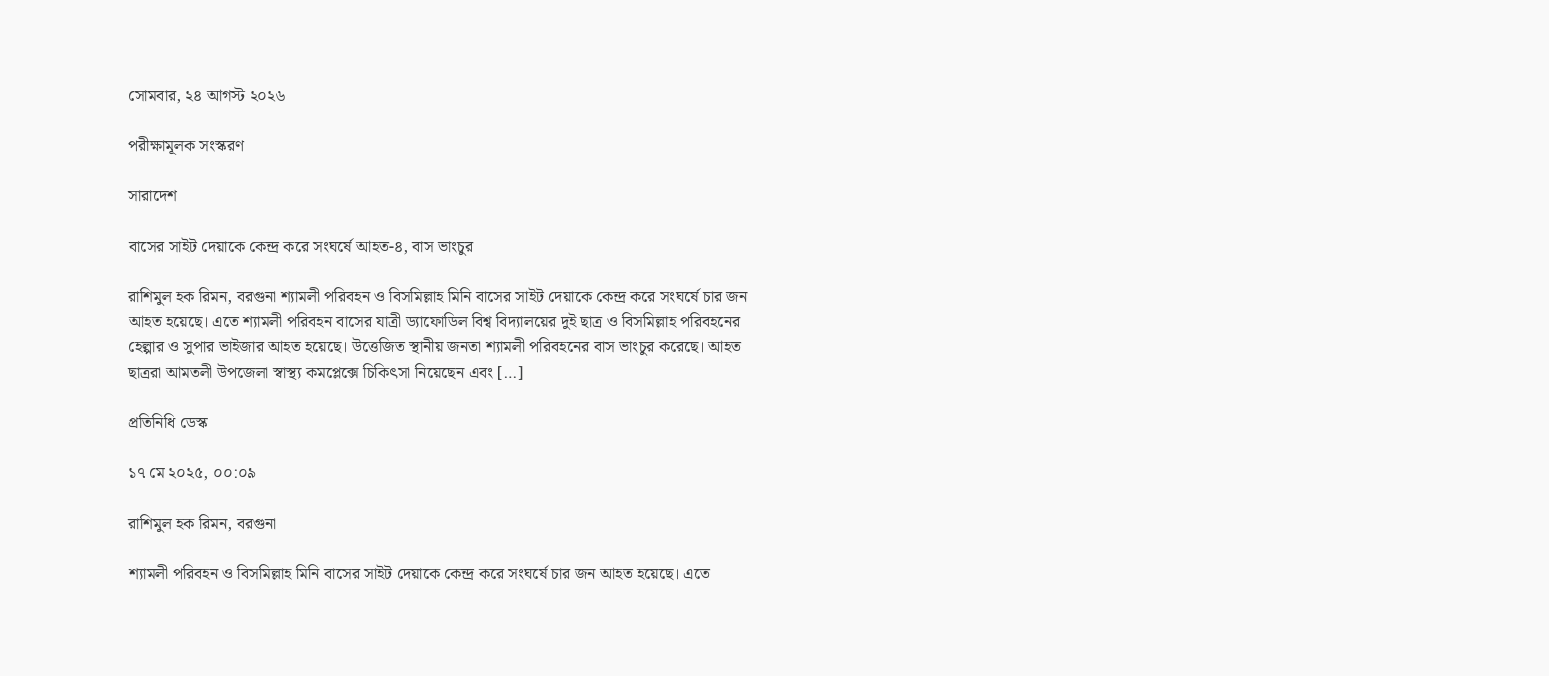সোমবার, ২৪ আগস্ট ২০২৬

পরীক্ষামূলক সংস্করণ

সারাদেশ

বাসের সাইট দেয়াকে কেন্দ্র করে সংঘর্ষে আহত-৪, বাস ভাংচুর

রাশিমুল হক রিমন, বরগুনা শ্যামলী পরিবহন ও বিসমিল্লাহ মিনি বাসের সাইট দেয়াকে কেন্দ্র করে সংঘর্ষে চার জন আহত হয়েছে। এতে শ্যামলী পরিবহন বাসের যাত্রী ড্যাফোডিল বিশ্ব বিদ্যালয়ের দুই ছাত্র ও বিসমিল্লাহ পরিবহনের হেল্পার ও সুপার ভাইজার আহত হয়েছে। উত্তেজিত স্থানীয় জনতা শ্যামলী পরিবহনের বাস ভাংচুর করেছে। আহত ছাত্ররা আমতলী উপজেলা স্বাস্থ্য কমপ্লেক্সে চিকিৎসা নিয়েছেন এবং […]

প্রতিনিধি ডেস্ক

১৭ মে ২০২৫, ০০:০৯

রাশিমুল হক রিমন, বরগুনা

শ্যামলী পরিবহন ও বিসমিল্লাহ মিনি বাসের সাইট দেয়াকে কেন্দ্র করে সংঘর্ষে চার জন আহত হয়েছে। এতে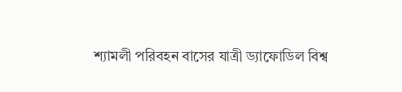শ্যামলী পরিবহন বাসের যাত্রী ড্যাফোডিল বিশ্ব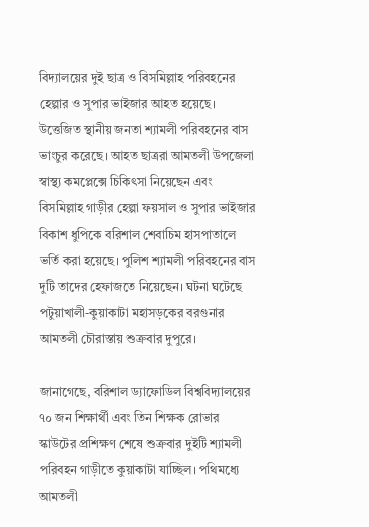বিদ্যালয়ের দুই ছাত্র ও বিসমিল্লাহ পরিবহনের হেল্পার ও সুপার ভাইজার আহত হয়েছে। উত্তেজিত স্থানীয় জনতা শ্যামলী পরিবহনের বাস ভাংচুর করেছে। আহত ছাত্ররা আমতলী উপজেলা স্বাস্থ্য কমপ্লেক্সে চিকিৎসা নিয়েছেন এবং বিসমিল্লাহ গাড়ীর হেল্পা ফয়সাল ও সুপার ভাইজার বিকাশ ধুপিকে বরিশাল শেবাচিম হাসপাতালে ভর্তি করা হয়েছে। পুলিশ শ্যামলী পরিবহনের বাস দুটি তাদের হেফাজতে নিয়েছেন। ঘটনা ঘটেছে পটুয়াখালী-কুয়াকাটা মহাসড়কের বরগুনার আমতলী চৌরাস্তায় শুক্রবার দুপুরে।

জানাগেছে, বরিশাল ড্যাফোডিল বিশ্ববিদ্যালয়ের ৭০ জন শিক্ষার্থী এবং তিন শিক্ষক রোভার স্কাউটের প্রশিক্ষণ শেষে শুক্রবার দুইটি শ্যামলী পরিবহন গাড়ীতে কুয়াকাটা যাচ্ছিল। পথিমধ্যে আমতলী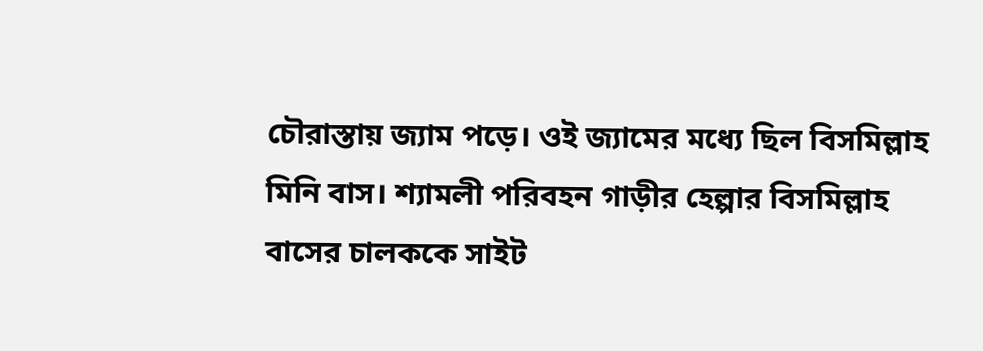চৌরাস্তায় জ্যাম পড়ে। ওই জ্যামের মধ্যে ছিল বিসমিল্লাহ মিনি বাস। শ্যামলী পরিবহন গাড়ীর হেল্পার বিসমিল্লাহ বাসের চালককে সাইট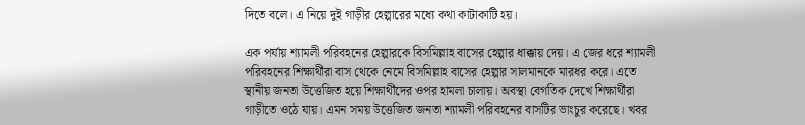দিতে বলে। এ নিয়ে দুই গাড়ীর হেল্পারের মধ্যে কথা কাটাকাটি হয়।

এক পর্যায় শ্যামলী পরিবহনের হেল্পারকে বিসমিল্লাহ বাসের হেল্পার ধাক্কায় দেয়। এ জের ধরে শ্যামলী পরিবহনের শিক্ষার্থীরা বাস থেকে নেমে বিসমিল্লাহ বাসের হেল্পার সালমানকে মারধর করে। এতে স্থানীয় জনতা উত্তেজিত হয়ে শিক্ষার্থীদের ওপর হামলা চালায়। অবস্থা বেগতিক দেখে শিক্ষার্থীরা গাড়ীতে ওঠে যায়। এমন সময় উত্তেজিত জনতা শ্যামলী পরিবহনের বাসটির ভাংচুর করেছে। খবর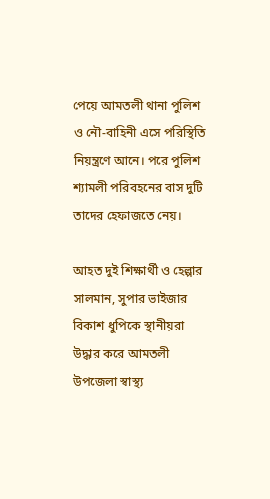পেয়ে আমতলী থানা পুলিশ ও নৌ-বাহিনী এসে পরিস্থিতি নিয়ন্ত্রণে আনে। পরে পুলিশ শ্যামলী পরিবহনের বাস দুটি তাদের হেফাজতে নেয়।

আহত দুই শিক্ষার্থী ও হেল্পার সালমান, সুপার ভাইজার বিকাশ ধুপিকে স্থানীয়রা উদ্ধার করে আমতলী উপজেলা স্বাস্থ্য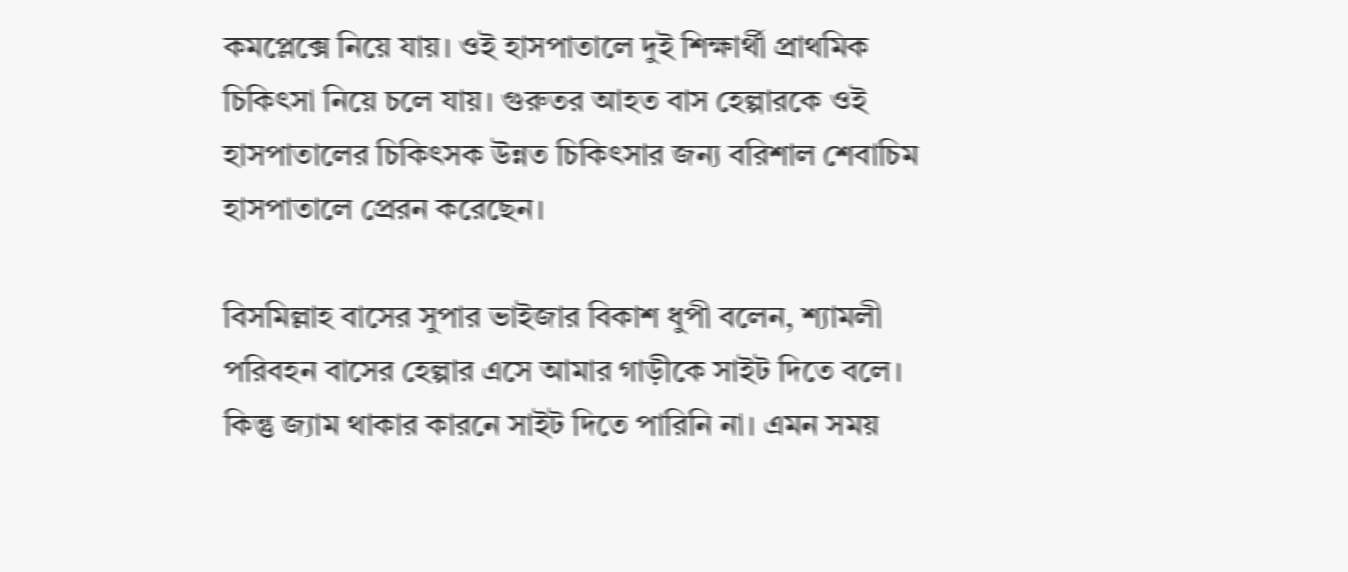কমপ্লেক্সে নিয়ে যায়। ওই হাসপাতালে দুই শিক্ষার্থী প্রাথমিক চিকিৎসা নিয়ে চলে যায়। গুরুতর আহত বাস হেল্পারকে ওই হাসপাতালের চিকিৎসক উন্নত চিকিৎসার জন্য বরিশাল শেবাচিম হাসপাতালে প্রেরন করেছেন।

বিসমিল্লাহ বাসের সুপার ভাইজার বিকাশ ধুপী বলেন, শ্যামলী পরিবহন বাসের হেল্পার এসে আমার গাড়ীকে সাইট দিতে বলে। কিন্তু জ্যাম থাকার কারনে সাইট দিতে পারিনি না। এমন সময়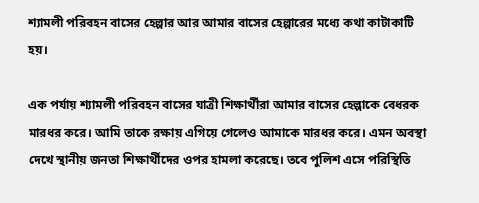শ্যামলী পরিবহন বাসের হেল্পার আর আমার বাসের হেল্পারের মধ্যে কথা কাটাকাটি হয়।

এক পর্যায় শ্যামলী পরিবহন বাসের যাত্রী শিক্ষার্থীরা আমার বাসের হেল্পাকে বেধরক মারধর করে। আমি তাকে রক্ষায় এগিয়ে গেলেও আমাকে মারধর করে। এমন অবস্থা দেখে স্থানীয় জনতা শিক্ষার্থীদের ওপর হামলা করেছে। তবে পুলিশ এসে পরিস্থিতি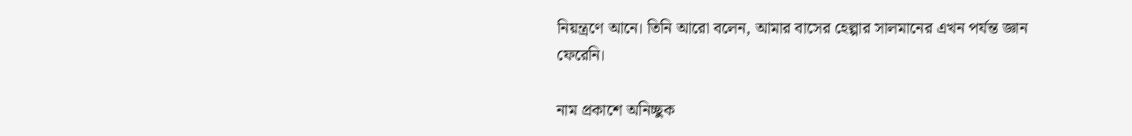নিয়ন্ত্রণে আনে। তিনি আরো বলেন, আমার বাসের হেল্পার সালমানের এখন পর্যন্ত জ্ঞান ফেরেনি।

নাম প্রকাশে অনিচ্ছুক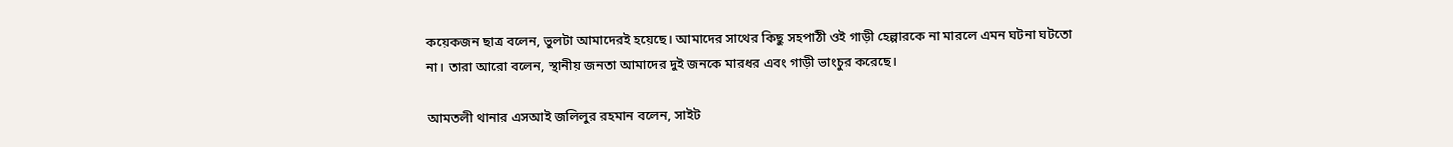কয়েকজন ছাত্র বলেন, ভুলটা আমাদেরই হয়েছে। আমাদের সাথের কিছু সহপাঠী ওই গাড়ী হেল্পারকে না মারলে এমন ঘটনা ঘটতো না। তারা আরো বলেন, স্থানীয় জনতা আমাদের দুই জনকে মারধর এবং গাড়ী ভাংচুর করেছে।

আমতলী থানার এসআই জলিলুর রহমান বলেন, সাইট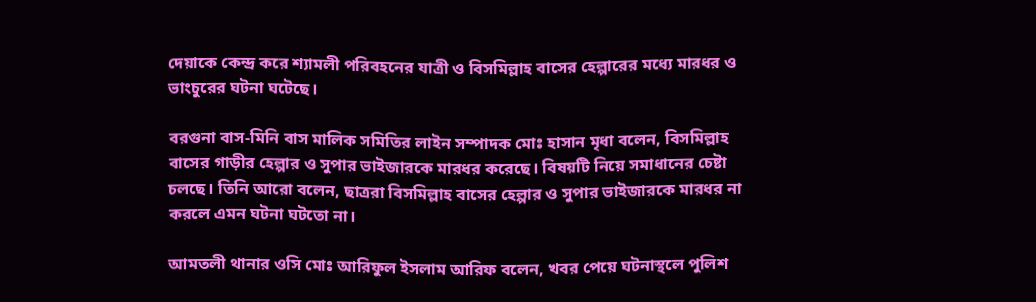দেয়াকে কেন্দ্র করে শ্যামলী পরিবহনের যাত্রী ও বিসমিল্লাহ বাসের হেল্পারের মধ্যে মারধর ও ভাংচুরের ঘটনা ঘটেছে।

বরগুনা বাস-মিনি বাস মালিক সমিতির লাইন সম্পাদক মোঃ হাসান মৃধা বলেন, বিসমিল্লাহ বাসের গাড়ীর হেল্পার ও সুপার ভাইজারকে মারধর করেছে। বিষয়টি নিয়ে সমাধানের চেষ্টা চলছে। তিনি আরো বলেন, ছাত্ররা বিসমিল্লাহ বাসের হেল্পার ও সুপার ভাইজারকে মারধর না করলে এমন ঘটনা ঘটতো না।

আমতলী থানার ওসি মোঃ আরিফুল ইসলাম আরিফ বলেন, খবর পেয়ে ঘটনাস্থলে পুলিশ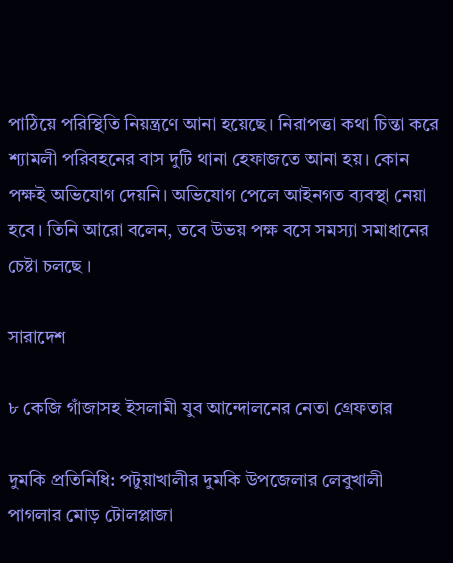পাঠিয়ে পরিস্থিতি নিয়ন্ত্রণে আনা হয়েছে। নিরাপত্তা কথা চিন্তা করে শ্যামলী পরিবহনের বাস দুটি থানা হেফাজতে আনা হয়। কোন পক্ষই অভিযোগ দেয়নি। অভিযোগ পেলে আইনগত ব্যবস্থা নেয়া হবে। তিনি আরো বলেন, তবে উভয় পক্ষ বসে সমস্যা সমাধানের চেষ্টা চলছে ।

সারাদেশ

৮ কেজি গাঁজাসহ ইসলামী যুব আন্দোলনের নেতা গ্রেফতার

দুমকি প্রতিনিধি: পটুয়াখালীর দুমকি উপজেলার লেবুখালী পাগলার মোড় টোলপ্লাজা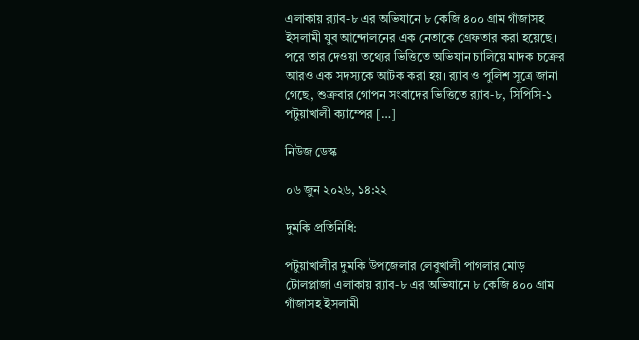এলাকায় র‍্যাব-৮ এর অভিযানে ৮ কেজি ৪০০ গ্রাম গাঁজাসহ ইসলামী যুব আন্দোলনের এক নেতাকে গ্রেফতার করা হয়েছে। পরে তার দেওয়া তথ্যের ভিত্তিতে অভিযান চালিয়ে মাদক চক্রের আরও এক সদস্যকে আটক করা হয়। র‍্যাব ও পুলিশ সূত্রে জানা গেছে, শুক্রবার গোপন সংবাদের ভিত্তিতে র‍্যাব-৮, সিপিসি-১ পটুয়াখালী ক্যাম্পের […]

নিউজ ডেস্ক

০৬ জুন ২০২৬, ১৪:২২

দুমকি প্রতিনিধি:

পটুয়াখালীর দুমকি উপজেলার লেবুখালী পাগলার মোড় টোলপ্লাজা এলাকায় র‍্যাব-৮ এর অভিযানে ৮ কেজি ৪০০ গ্রাম গাঁজাসহ ইসলামী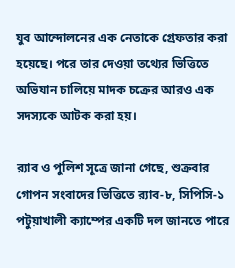যুব আন্দোলনের এক নেতাকে গ্রেফতার করা হয়েছে। পরে তার দেওয়া তথ্যের ভিত্তিতে অভিযান চালিয়ে মাদক চক্রের আরও এক সদস্যকে আটক করা হয়।

র‍্যাব ও পুলিশ সূত্রে জানা গেছে, শুক্রবার গোপন সংবাদের ভিত্তিতে র‍্যাব-৮, সিপিসি-১ পটুয়াখালী ক্যাম্পের একটি দল জানতে পারে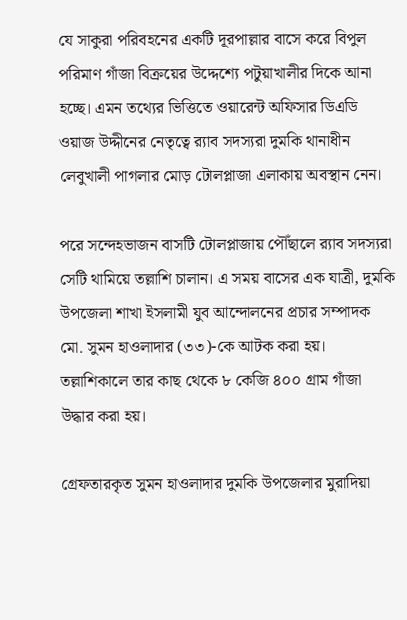যে সাকুরা পরিবহনের একটি দূরপাল্লার বাসে করে বিপুল পরিমাণ গাঁজা বিক্রয়ের উদ্দেশ্যে পটুয়াখালীর দিকে আনা হচ্ছে। এমন তথ্যের ভিত্তিতে ওয়ারেন্ট অফিসার ডিএডি ওয়াজ উদ্দীনের নেতৃত্বে র‍্যাব সদস্যরা দুমকি থানাধীন লেবুখালী পাগলার মোড় টোলপ্লাজা এলাকায় অবস্থান নেন।

পরে সন্দেহভাজন বাসটি টোলপ্লাজায় পৌঁছালে র‍্যাব সদস্যরা সেটি থামিয়ে তল্লাশি চালান। এ সময় বাসের এক যাত্রী, দুমকি উপজেলা শাখা ইসলামী যুব আন্দোলনের প্রচার সম্পাদক মো. সুমন হাওলাদার (৩৩)-কে আটক করা হয়। তল্লাশিকালে তার কাছ থেকে ৮ কেজি ৪০০ গ্রাম গাঁজা উদ্ধার করা হয়।

গ্রেফতারকৃত সুমন হাওলাদার দুমকি উপজেলার মুরাদিয়া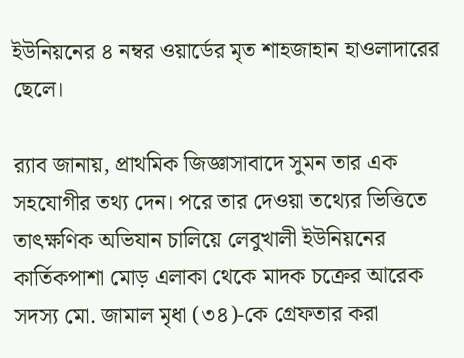ইউনিয়নের ৪ নম্বর ওয়ার্ডের মৃত শাহজাহান হাওলাদারের ছেলে।

র‍্যাব জানায়, প্রাথমিক জিজ্ঞাসাবাদে সুমন তার এক সহযোগীর তথ্য দেন। পরে তার দেওয়া তথ্যের ভিত্তিতে তাৎক্ষণিক অভিযান চালিয়ে লেবুখালী ইউনিয়নের কার্তিকপাশা মোড় এলাকা থেকে মাদক চক্রের আরেক সদস্য মো. জামাল মৃধা (৩৪)-কে গ্রেফতার করা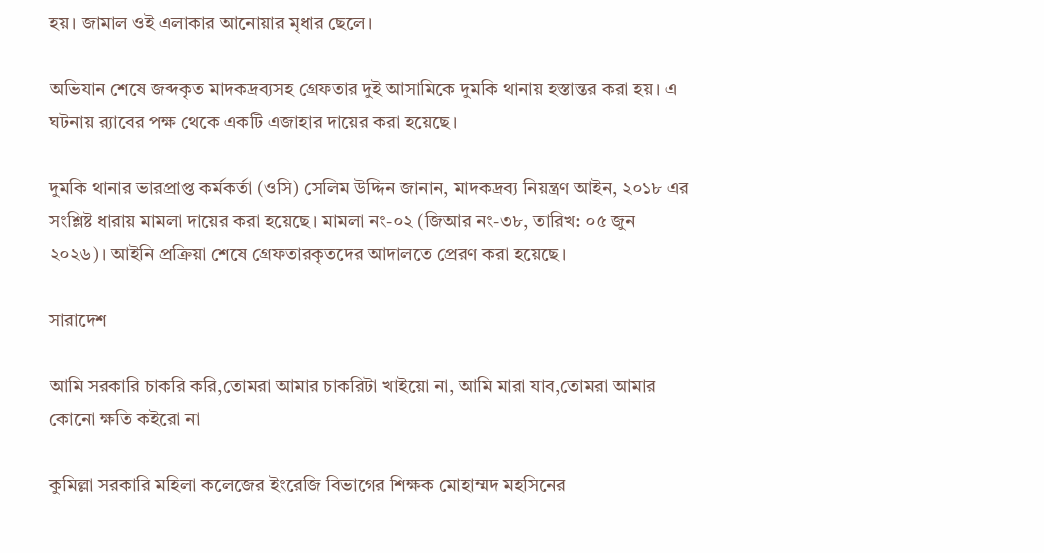হয়। জামাল ওই এলাকার আনোয়ার মৃধার ছেলে।

অভিযান শেষে জব্দকৃত মাদকদ্রব্যসহ গ্রেফতার দুই আসামিকে দুমকি থানায় হস্তান্তর করা হয়। এ ঘটনায় র‍্যাবের পক্ষ থেকে একটি এজাহার দায়ের করা হয়েছে।

দুমকি থানার ভারপ্রাপ্ত কর্মকর্তা (ওসি) সেলিম উদ্দিন জানান, মাদকদ্রব্য নিয়ন্ত্রণ আইন, ২০১৮ এর সংশ্লিষ্ট ধারায় মামলা দায়ের করা হয়েছে। মামলা নং-০২ (জিআর নং-৩৮, তারিখ: ০৫ জুন ২০২৬)। আইনি প্রক্রিয়া শেষে গ্রেফতারকৃতদের আদালতে প্রেরণ করা হয়েছে।

সারাদেশ

আমি সরকারি চাকরি করি,তোমরা আমার চাকরিটা খাইয়ো না, আমি মারা যাব,তোমরা আমার কোনো ক্ষতি কইরো না

কুমিল্লা সরকারি মহিলা কলেজের ইংরেজি বিভাগের শিক্ষক মোহাম্মদ মহসিনের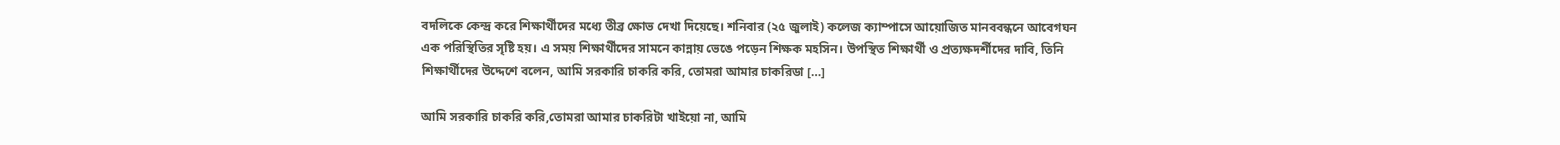বদলিকে কেন্দ্র করে শিক্ষার্থীদের মধ্যে তীব্র ক্ষোভ দেখা দিয়েছে। শনিবার (২৫ জুলাই) কলেজ ক্যাম্পাসে আয়োজিত মানববন্ধনে আবেগঘন এক পরিস্থিতির সৃষ্টি হয়। এ সময় শিক্ষার্থীদের সামনে কান্নায় ভেঙে পড়েন শিক্ষক মহসিন। উপস্থিত শিক্ষার্থী ও প্রত্যক্ষদর্শীদের দাবি, তিনি শিক্ষার্থীদের উদ্দেশে বলেন, আমি সরকারি চাকরি করি, তোমরা আমার চাকরিডা […]

আমি সরকারি চাকরি করি,তোমরা আমার চাকরিটা খাইয়ো না, আমি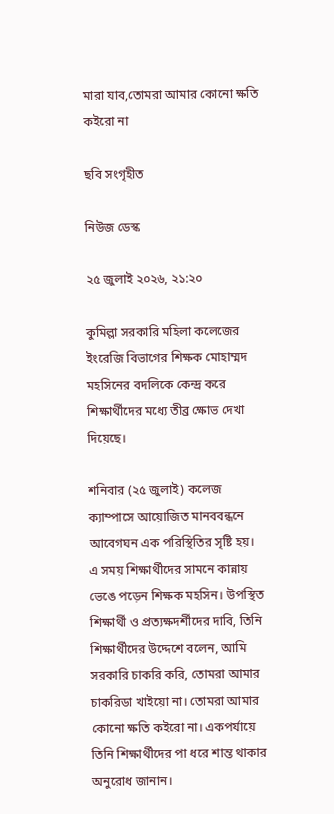মারা যাব,তোমরা আমার কোনো ক্ষতি কইরো না

ছবি সংগৃহীত

নিউজ ডেস্ক

২৫ জুলাই ২০২৬, ২১:২০

কুমিল্লা সরকারি মহিলা কলেজের ইংরেজি বিভাগের শিক্ষক মোহাম্মদ মহসিনের বদলিকে কেন্দ্র করে শিক্ষার্থীদের মধ্যে তীব্র ক্ষোভ দেখা দিয়েছে।

শনিবার (২৫ জুলাই) কলেজ ক্যাম্পাসে আয়োজিত মানববন্ধনে আবেগঘন এক পরিস্থিতির সৃষ্টি হয়। এ সময় শিক্ষার্থীদের সামনে কান্নায় ভেঙে পড়েন শিক্ষক মহসিন। উপস্থিত শিক্ষার্থী ও প্রত্যক্ষদর্শীদের দাবি, তিনি শিক্ষার্থীদের উদ্দেশে বলেন, আমি সরকারি চাকরি করি, তোমরা আমার চাকরিডা খাইয়ো না। তোমরা আমার কোনো ক্ষতি কইরো না। একপর্যায়ে তিনি শিক্ষার্থীদের পা ধরে শান্ত থাকার অনুরোধ জানান।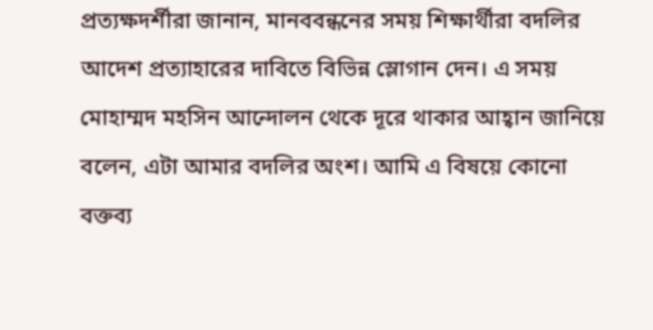প্রত্যক্ষদর্শীরা জানান, মানববন্ধনের সময় শিক্ষার্থীরা বদলির আদেশ প্রত্যাহারের দাবিতে বিভিন্ন স্লোগান দেন। এ সময় মোহাম্মদ মহসিন আন্দোলন থেকে দূরে থাকার আহ্বান জানিয়ে বলেন, এটা আমার বদলির অংশ। আমি এ বিষয়ে কোনো বক্তব্য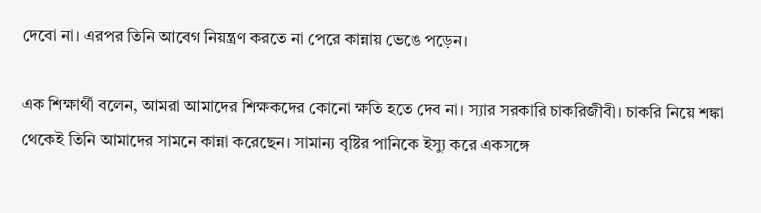দেবো না। এরপর তিনি আবেগ নিয়ন্ত্রণ করতে না পেরে কান্নায় ভেঙে পড়েন।

এক শিক্ষার্থী বলেন, আমরা আমাদের শিক্ষকদের কোনো ক্ষতি হতে দেব না। স্যার সরকারি চাকরিজীবী। চাকরি নিয়ে শঙ্কা থেকেই তিনি আমাদের সামনে কান্না করেছেন। সামান্য বৃষ্টির পানিকে ইস্যু করে একসঙ্গে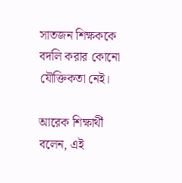সাতজন শিক্ষককে বদলি করার কোনো যৌক্তিকতা নেই।

আরেক শিক্ষার্থী বলেন, এই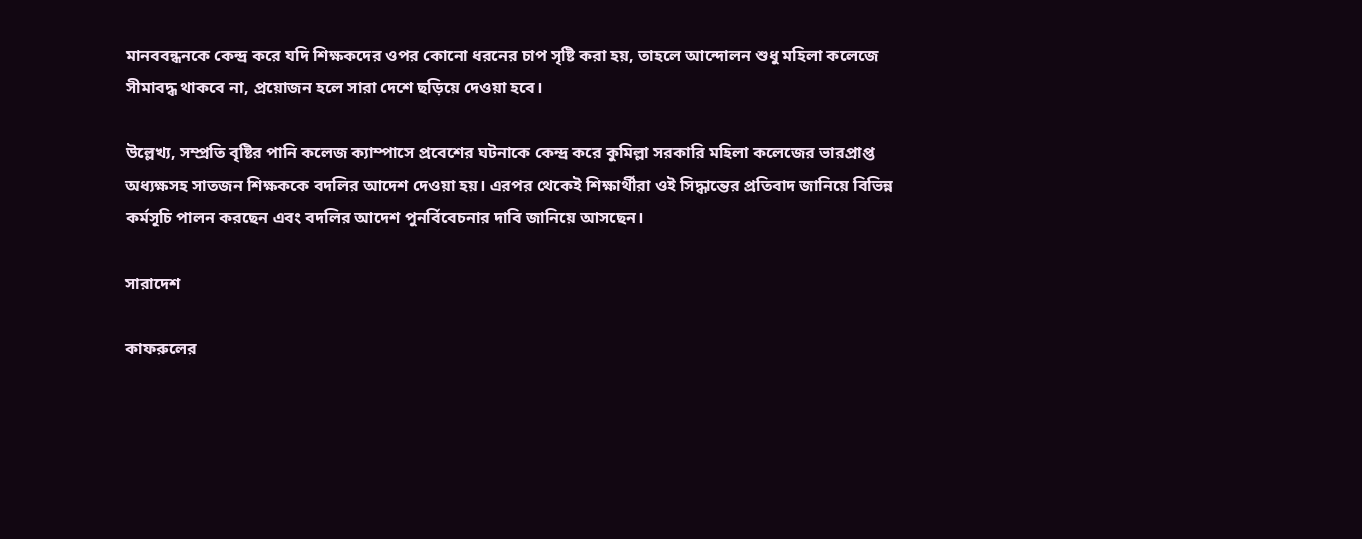মানববন্ধনকে কেন্দ্র করে যদি শিক্ষকদের ওপর কোনো ধরনের চাপ সৃষ্টি করা হয়, তাহলে আন্দোলন শুধু মহিলা কলেজে সীমাবদ্ধ থাকবে না, প্রয়োজন হলে সারা দেশে ছড়িয়ে দেওয়া হবে।

উল্লেখ্য, সম্প্রতি বৃষ্টির পানি কলেজ ক্যাম্পাসে প্রবেশের ঘটনাকে কেন্দ্র করে কুমিল্লা সরকারি মহিলা কলেজের ভারপ্রাপ্ত অধ্যক্ষসহ সাতজন শিক্ষককে বদলির আদেশ দেওয়া হয়। এরপর থেকেই শিক্ষার্থীরা ওই সিদ্ধান্তের প্রতিবাদ জানিয়ে বিভিন্ন কর্মসূচি পালন করছেন এবং বদলির আদেশ পুনর্বিবেচনার দাবি জানিয়ে আসছেন।

সারাদেশ

কাফরুলের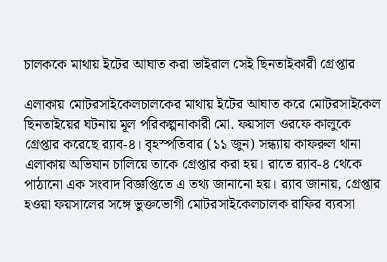চালককে মাথায় ইটের আঘাত করা ভাইরাল সেই ছিনতাইকারী গ্রেপ্তার

এলাকায় মোটরসাইকেলচালকের মাথায় ইটের আঘাত করে মোটরসাইকেল ছিনতাইয়ের ঘটনায় মূল পরিকল্পনাকারী মো. ফয়সাল ওরফে কালুকে গ্রেপ্তার করেছে র‌্যাব-৪। বৃহস্পতিবার (১১ জুন) সন্ধ্যায় কাফরুল থানা এলাকায় অভিযান চালিয়ে তাকে গ্রেপ্তার করা হয়। রাতে র‌্যাব-৪ থেকে পাঠানো এক সংবাদ বিজ্ঞপ্তিতে এ তথ্য জানানো হয়। র‌্যাব জানায়, গ্রেপ্তার হওয়া ফয়সালের সঙ্গে ভুক্তভোগী মোটরসাইকেলচালক রাফির ব্যবসা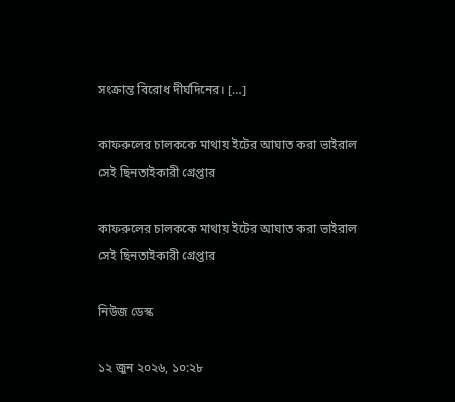সংক্রান্ত বিরোধ দীর্ঘদিনের। […]

কাফরুলের চালককে মাথায় ইটের আঘাত করা ভাইরাল সেই ছিনতাইকারী গ্রেপ্তার

কাফরুলের চালককে মাথায় ইটের আঘাত করা ভাইরাল সেই ছিনতাইকারী গ্রেপ্তার

নিউজ ডেস্ক

১২ জুন ২০২৬, ১০:২৮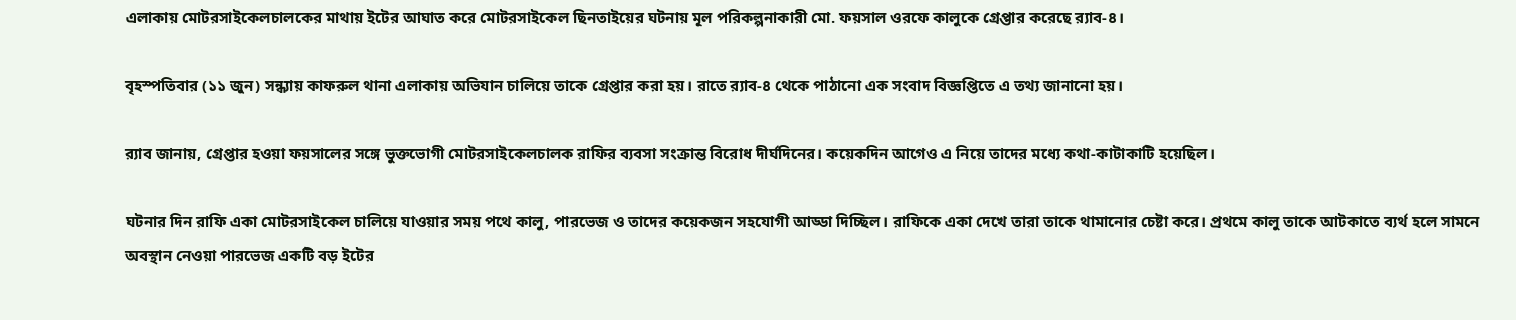এলাকায় মোটরসাইকেলচালকের মাথায় ইটের আঘাত করে মোটরসাইকেল ছিনতাইয়ের ঘটনায় মূল পরিকল্পনাকারী মো. ফয়সাল ওরফে কালুকে গ্রেপ্তার করেছে র‌্যাব-৪।

বৃহস্পতিবার (১১ জুন) সন্ধ্যায় কাফরুল থানা এলাকায় অভিযান চালিয়ে তাকে গ্রেপ্তার করা হয়। রাতে র‌্যাব-৪ থেকে পাঠানো এক সংবাদ বিজ্ঞপ্তিতে এ তথ্য জানানো হয়।

র‌্যাব জানায়, গ্রেপ্তার হওয়া ফয়সালের সঙ্গে ভুক্তভোগী মোটরসাইকেলচালক রাফির ব্যবসা সংক্রান্ত বিরোধ দীর্ঘদিনের। কয়েকদিন আগেও এ নিয়ে তাদের মধ্যে কথা-কাটাকাটি হয়েছিল।

ঘটনার দিন রাফি একা মোটরসাইকেল চালিয়ে যাওয়ার সময় পথে কালু, পারভেজ ও তাদের কয়েকজন সহযোগী আড্ডা দিচ্ছিল। রাফিকে একা দেখে তারা তাকে থামানোর চেষ্টা করে। প্রথমে কালু তাকে আটকাতে ব্যর্থ হলে সামনে অবস্থান নেওয়া পারভেজ একটি বড় ইটের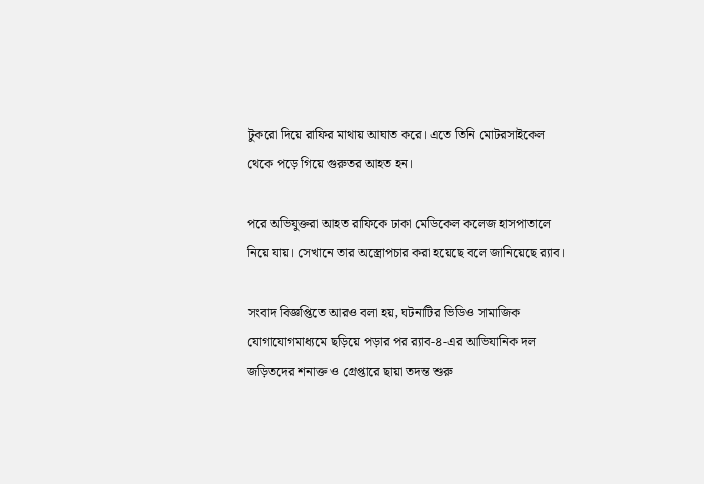টুকরো দিয়ে রাফির মাথায় আঘাত করে। এতে তিনি মোটরসাইকেল থেকে পড়ে গিয়ে গুরুতর আহত হন।

পরে অভিযুক্তরা আহত রাফিকে ঢাকা মেডিকেল কলেজ হাসপাতালে নিয়ে যায়। সেখানে তার অস্ত্রোপচার করা হয়েছে বলে জানিয়েছে র‌্যাব।

সংবাদ বিজ্ঞপ্তিতে আরও বলা হয়, ঘটনাটির ভিডিও সামাজিক যোগাযোগমাধ্যমে ছড়িয়ে পড়ার পর র‌্যাব-৪-এর আভিযানিক দল জড়িতদের শনাক্ত ও গ্রেপ্তারে ছায়া তদন্ত শুরু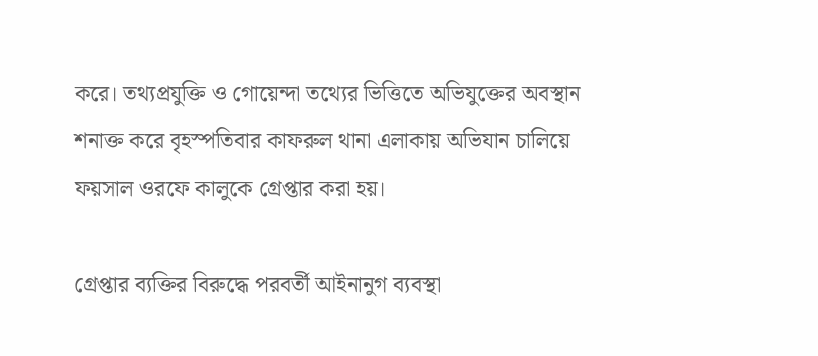করে। তথ্যপ্রযুক্তি ও গোয়েন্দা তথ্যের ভিত্তিতে অভিযুক্তের অবস্থান শনাক্ত করে বৃহস্পতিবার কাফরুল থানা এলাকায় অভিযান চালিয়ে ফয়সাল ওরফে কালুকে গ্রেপ্তার করা হয়।

গ্রেপ্তার ব্যক্তির বিরুদ্ধে পরবর্তী আইনানুগ ব্যবস্থা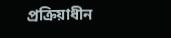প্রক্রিয়াধীন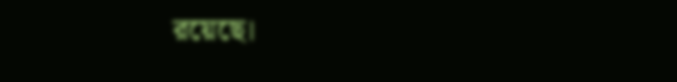রয়েছে।